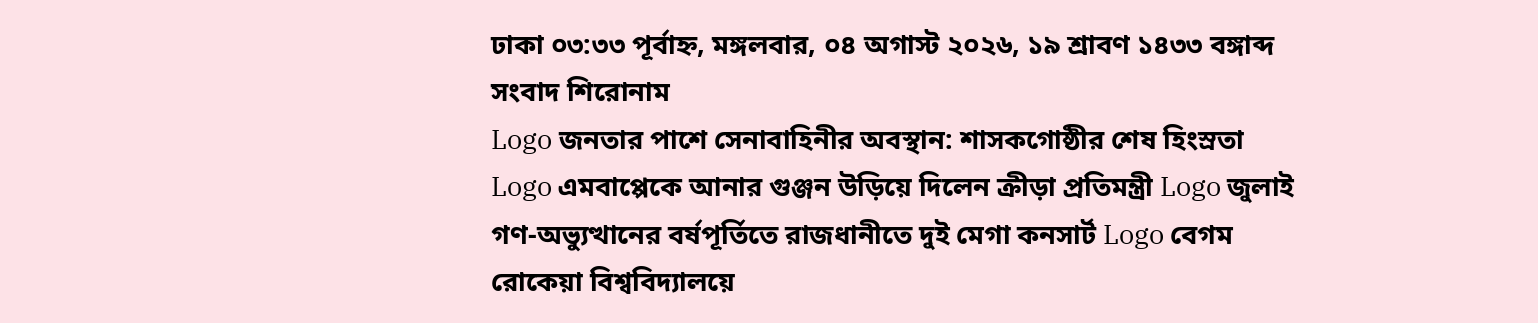ঢাকা ০৩:৩৩ পূর্বাহ্ন, মঙ্গলবার, ০৪ অগাস্ট ২০২৬, ১৯ শ্রাবণ ১৪৩৩ বঙ্গাব্দ
সংবাদ শিরোনাম
Logo জনতার পাশে সেনাবাহিনীর অবস্থান: শাসকগোষ্ঠীর শেষ হিংস্রতা Logo এমবাপ্পেকে আনার গুঞ্জন উড়িয়ে দিলেন ক্রীড়া প্রতিমন্ত্রী Logo জুলাই গণ-অভ্যুত্থানের বর্ষপূর্তিতে রাজধানীতে দুই মেগা কনসার্ট Logo বেগম রোকেয়া বিশ্ববিদ্যালয়ে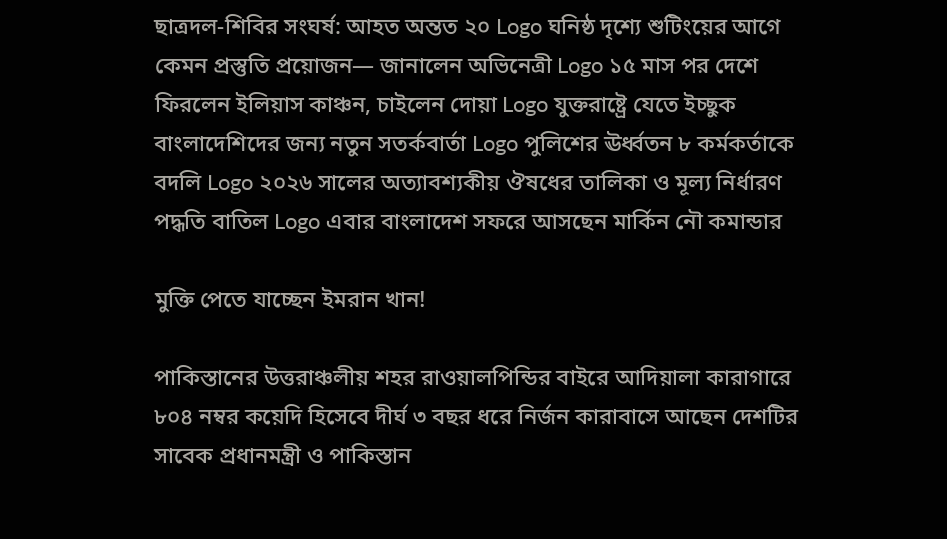ছাত্রদল-শিবির সংঘর্ষ: আহত অন্তত ২০ Logo ঘনিষ্ঠ দৃশ্যে শুটিংয়ের আগে কেমন প্রস্তুতি প্রয়োজন— জানালেন অভিনেত্রী Logo ১৫ মাস পর দেশে ফিরলেন ইলিয়াস কাঞ্চন, চাইলেন দোয়া Logo যুক্তরাষ্ট্রে যেতে ইচ্ছুক বাংলাদেশিদের জন্য নতুন সতর্কবার্তা Logo পুলিশের ঊর্ধ্বতন ৮ কর্মকর্তাকে বদলি Logo ২০২৬ সালের অত্যাবশ্যকীয় ঔষধের তালিকা ও মূল্য নির্ধারণ পদ্ধতি বাতিল Logo এবার বাংলাদেশ সফরে আসছেন মার্কিন নৌ কমান্ডার

মুক্তি পেতে যাচ্ছেন ইমরান খান!

পাকিস্তানের উত্তরাঞ্চলীয় শহর রাওয়ালপিন্ডির বাইরে আদিয়ালা কারাগারে ৮০৪ নম্বর কয়েদি হিসেবে দীর্ঘ ৩ বছর ধরে নির্জন কারাবাসে আছেন দেশটির সাবেক প্রধানমন্ত্রী ও পাকিস্তান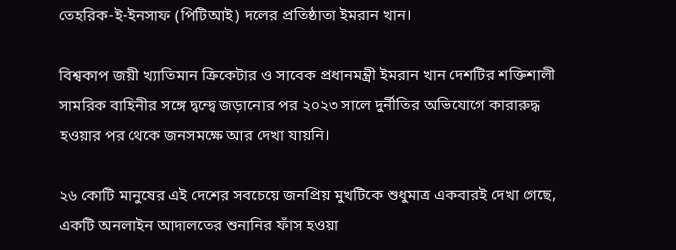তেহরিক-ই-ইনসাফ (পিটিআই) দলের প্রতিষ্ঠাতা ইমরান খান।

বিশ্বকাপ জয়ী খ্যাতিমান ক্রিকেটার ও সাবেক প্রধানমন্ত্রী ইমরান খান দেশটির শক্তিশালী সামরিক বাহিনীর সঙ্গে দ্বন্দ্বে জড়ানোর পর ২০২৩ সালে দুর্নীতির অভিযোগে কারারুদ্ধ হওয়ার পর থেকে জনসমক্ষে আর দেখা যায়নি।

২৬ কোটি মানুষের এই দেশের সবচেয়ে জনপ্রিয় মুখটিকে শুধুমাত্র একবারই দেখা গেছে, একটি অনলাইন আদালতের শুনানির ফাঁস হওয়া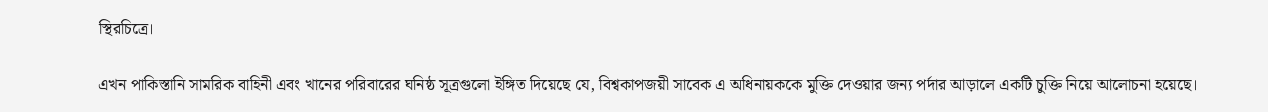স্থিরচিত্রে।

এখন পাকিস্তানি সামরিক বাহিনী এবং খানের পরিবারের ঘনিষ্ঠ সূত্রগুলো ইঙ্গিত দিয়েছে যে, বিশ্বকাপজয়ী সাবেক এ অধিনায়ককে মুক্তি দেওয়ার জন্য পর্দার আড়ালে একটি চুক্তি নিয়ে আলোচনা হয়েছে।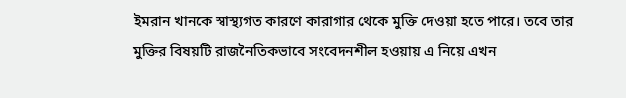ইমরান খানকে স্বাস্থ্যগত কারণে কারাগার থেকে মুক্তি দেওয়া হতে পারে। তবে তার মুক্তির বিষয়টি রাজনৈতিকভাবে সংবেদনশীল হওয়ায় এ নিয়ে এখন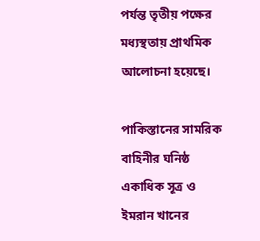পর্যন্ত তৃতীয় পক্ষের মধ্যস্থতায় প্রাথমিক আলোচনা হয়েছে।

পাকিস্তানের সামরিক বাহিনীর ঘনিষ্ঠ একাধিক সূত্র ও ইমরান খানের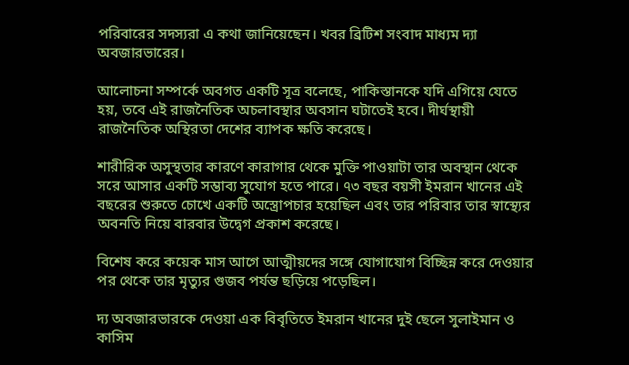পরিবারের সদস্যরা এ কথা জানিয়েছেন। খবর ব্রিটিশ সংবাদ মাধ্যম দ্যা অবজারভারের।

আলোচনা সম্পর্কে অবগত একটি সূত্র বলেছে, পাকিস্তানকে যদি এগিয়ে যেতে হয়, তবে এই রাজনৈতিক অচলাবস্থার অবসান ঘটাতেই হবে। দীর্ঘস্থায়ী রাজনৈতিক অস্থিরতা দেশের ব্যাপক ক্ষতি করেছে।

শারীরিক অসুস্থতার কারণে কারাগার থেকে মুক্তি পাওয়াটা তার অবস্থান থেকে সরে আসার একটি সম্ভাব্য সুযোগ হতে পারে। ৭৩ বছর বয়সী ইমরান খানের এই বছরের শুরুতে চোখে একটি অস্ত্রোপচার হয়েছিল এবং তার পরিবার তার স্বাস্থ্যের অবনতি নিয়ে বারবার উদ্বেগ প্রকাশ করেছে।

বিশেষ করে কয়েক মাস আগে আত্মীয়দের সঙ্গে যোগাযোগ বিচ্ছিন্ন করে দেওয়ার পর থেকে তার মৃত্যুর গুজব পর্যন্ত ছড়িয়ে পড়েছিল।

দ্য অবজারভারকে দেওয়া এক বিবৃতিতে ইমরান খানের দুই ছেলে সুলাইমান ও কাসিম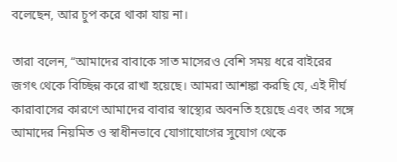বলেছেন, আর চুপ করে থাকা যায় না।

তারা বলেন, “আমাদের বাবাকে সাত মাসেরও বেশি সময় ধরে বাইরের জগৎ থেকে বিচ্ছিন্ন করে রাখা হয়েছে। আমরা আশঙ্কা করছি যে, এই দীর্ঘ কারাবাসের কারণে আমাদের বাবার স্বাস্থ্যের অবনতি হয়েছে এবং তার সঙ্গে আমাদের নিয়মিত ও স্বাধীনভাবে যোগাযোগের সুযোগ থেকে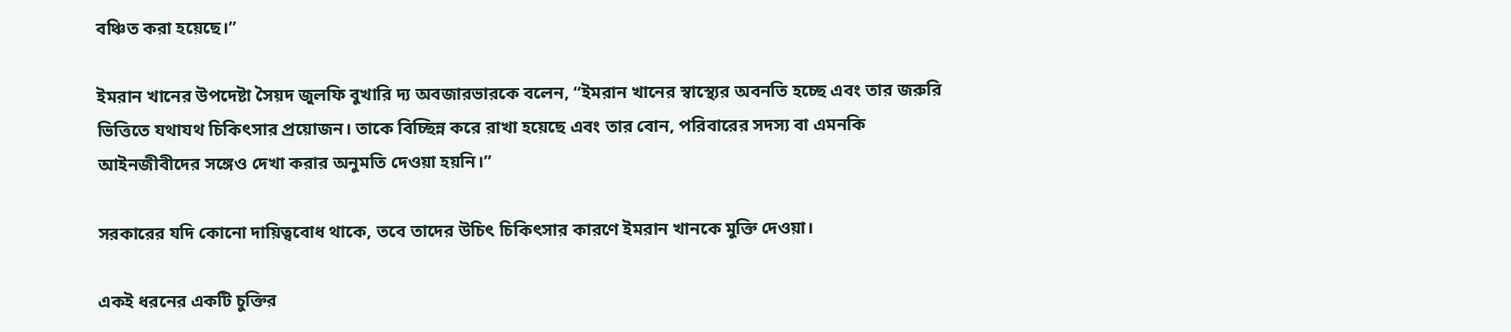বঞ্চিত করা হয়েছে।”

ইমরান খানের উপদেষ্টা সৈয়দ জুলফি বুখারি দ্য অবজারভারকে বলেন, “ইমরান খানের স্বাস্থ্যের অবনতি হচ্ছে এবং তার জরুরি ভিত্তিতে যথাযথ চিকিৎসার প্রয়োজন। তাকে বিচ্ছিন্ন করে রাখা হয়েছে এবং তার বোন, পরিবারের সদস্য বা এমনকি আইনজীবীদের সঙ্গেও দেখা করার অনুমতি দেওয়া হয়নি।”

সরকারের যদি কোনো দায়িত্ববোধ থাকে, তবে তাদের উচিৎ চিকিৎসার কারণে ইমরান খানকে মুক্তি দেওয়া।

একই ধরনের একটি চুক্তির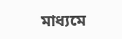মাধ্যমে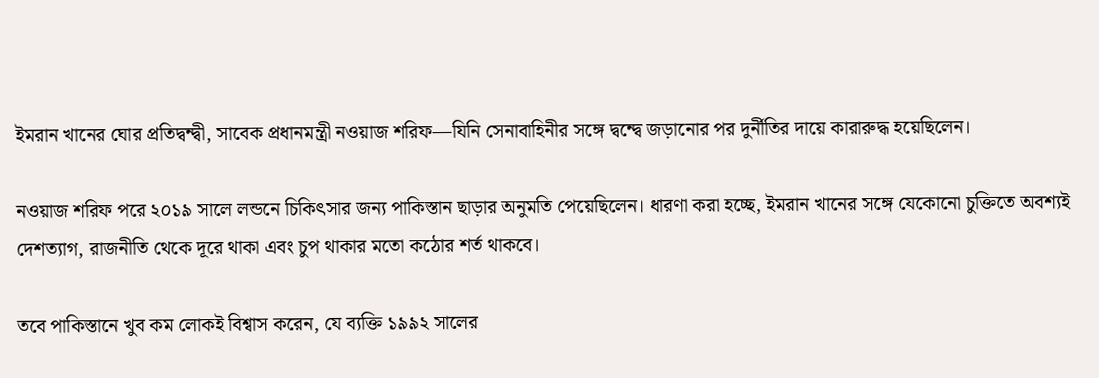ইমরান খানের ঘোর প্রতিদ্বন্দ্বী, সাবেক প্রধানমন্ত্রী নওয়াজ শরিফ—যিনি সেনাবাহিনীর সঙ্গে দ্বন্দ্বে জড়ানোর পর দুর্নীতির দায়ে কারারুদ্ধ হয়েছিলেন।

নওয়াজ শরিফ পরে ২০১৯ সালে লন্ডনে চিকিৎসার জন্য পাকিস্তান ছাড়ার অনুমতি পেয়েছিলেন। ধারণা করা হচ্ছে, ইমরান খানের সঙ্গে যেকোনো চুক্তিতে অবশ্যই দেশত্যাগ, রাজনীতি থেকে দূরে থাকা এবং চুপ থাকার মতো কঠোর শর্ত থাকবে।

তবে পাকিস্তানে খুব কম লোকই বিশ্বাস করেন, যে ব্যক্তি ১৯৯২ সালের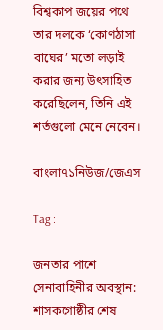বিশ্বকাপ জয়ের পথে তার দলকে ‘কোণঠাসা বাঘের’ মতো লড়াই করার জন্য উৎসাহিত করেছিলেন, তিনি এই শর্তগুলো মেনে নেবেন।

বাংলা৭১নিউজ/জেএস

Tag :

জনতার পাশে সেনাবাহিনীর অবস্থান: শাসকগোষ্ঠীর শেষ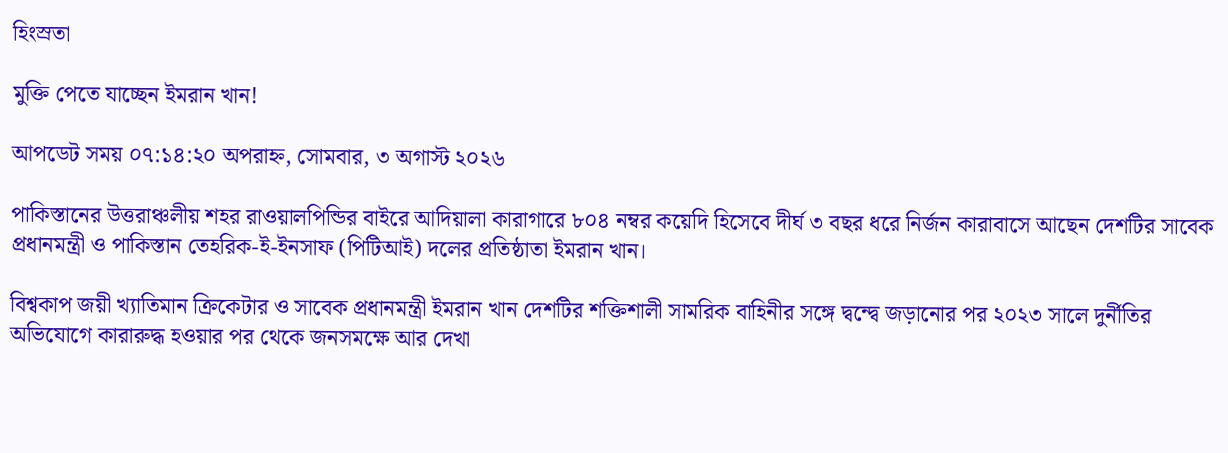হিংস্রতা

মুক্তি পেতে যাচ্ছেন ইমরান খান!

আপডেট সময় ০৭:১৪:২০ অপরাহ্ন, সোমবার, ৩ অগাস্ট ২০২৬

পাকিস্তানের উত্তরাঞ্চলীয় শহর রাওয়ালপিন্ডির বাইরে আদিয়ালা কারাগারে ৮০৪ নম্বর কয়েদি হিসেবে দীর্ঘ ৩ বছর ধরে নির্জন কারাবাসে আছেন দেশটির সাবেক প্রধানমন্ত্রী ও পাকিস্তান তেহরিক-ই-ইনসাফ (পিটিআই) দলের প্রতিষ্ঠাতা ইমরান খান।

বিশ্বকাপ জয়ী খ্যাতিমান ক্রিকেটার ও সাবেক প্রধানমন্ত্রী ইমরান খান দেশটির শক্তিশালী সামরিক বাহিনীর সঙ্গে দ্বন্দ্বে জড়ানোর পর ২০২৩ সালে দুর্নীতির অভিযোগে কারারুদ্ধ হওয়ার পর থেকে জনসমক্ষে আর দেখা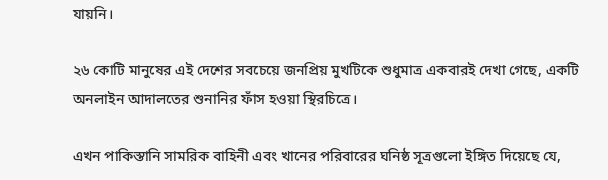যায়নি।

২৬ কোটি মানুষের এই দেশের সবচেয়ে জনপ্রিয় মুখটিকে শুধুমাত্র একবারই দেখা গেছে, একটি অনলাইন আদালতের শুনানির ফাঁস হওয়া স্থিরচিত্রে।

এখন পাকিস্তানি সামরিক বাহিনী এবং খানের পরিবারের ঘনিষ্ঠ সূত্রগুলো ইঙ্গিত দিয়েছে যে,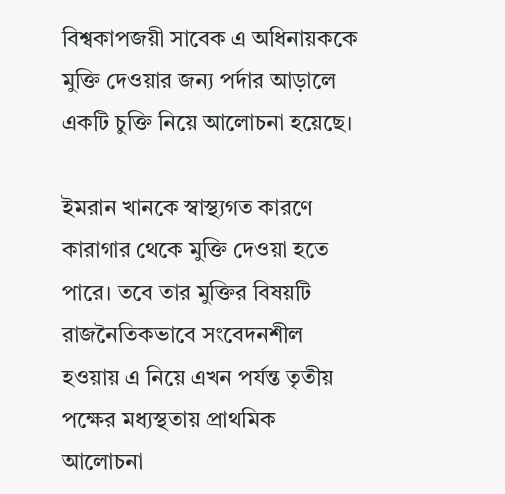বিশ্বকাপজয়ী সাবেক এ অধিনায়ককে মুক্তি দেওয়ার জন্য পর্দার আড়ালে একটি চুক্তি নিয়ে আলোচনা হয়েছে।

ইমরান খানকে স্বাস্থ্যগত কারণে কারাগার থেকে মুক্তি দেওয়া হতে পারে। তবে তার মুক্তির বিষয়টি রাজনৈতিকভাবে সংবেদনশীল হওয়ায় এ নিয়ে এখন পর্যন্ত তৃতীয় পক্ষের মধ্যস্থতায় প্রাথমিক আলোচনা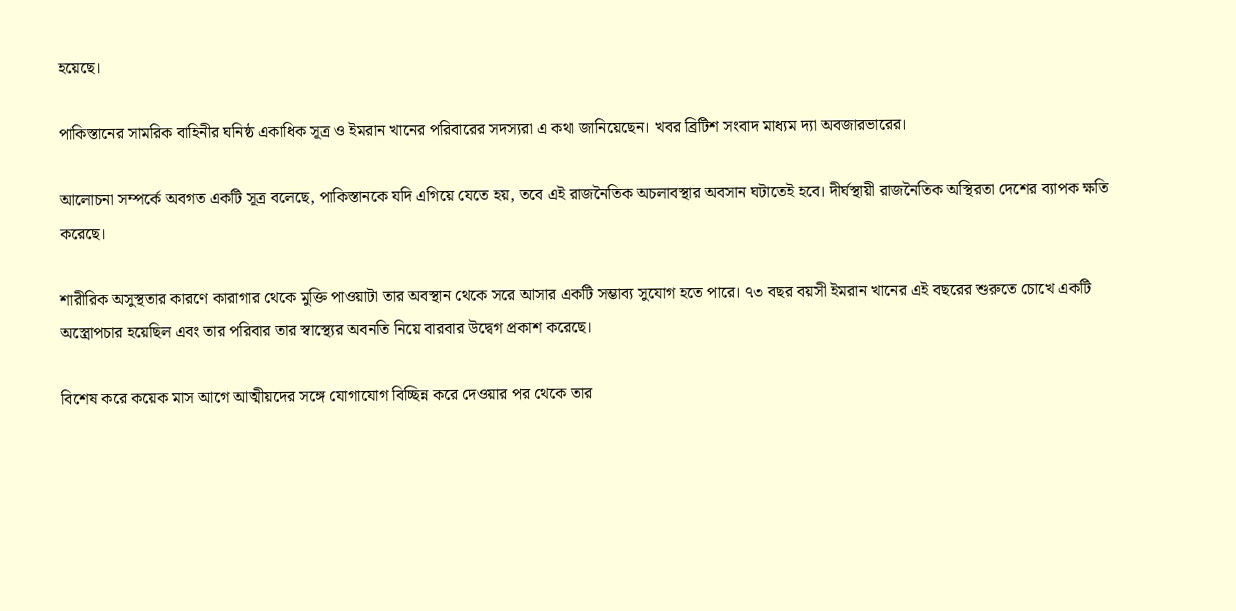হয়েছে।

পাকিস্তানের সামরিক বাহিনীর ঘনিষ্ঠ একাধিক সূত্র ও ইমরান খানের পরিবারের সদস্যরা এ কথা জানিয়েছেন। খবর ব্রিটিশ সংবাদ মাধ্যম দ্যা অবজারভারের।

আলোচনা সম্পর্কে অবগত একটি সূত্র বলেছে, পাকিস্তানকে যদি এগিয়ে যেতে হয়, তবে এই রাজনৈতিক অচলাবস্থার অবসান ঘটাতেই হবে। দীর্ঘস্থায়ী রাজনৈতিক অস্থিরতা দেশের ব্যাপক ক্ষতি করেছে।

শারীরিক অসুস্থতার কারণে কারাগার থেকে মুক্তি পাওয়াটা তার অবস্থান থেকে সরে আসার একটি সম্ভাব্য সুযোগ হতে পারে। ৭৩ বছর বয়সী ইমরান খানের এই বছরের শুরুতে চোখে একটি অস্ত্রোপচার হয়েছিল এবং তার পরিবার তার স্বাস্থ্যের অবনতি নিয়ে বারবার উদ্বেগ প্রকাশ করেছে।

বিশেষ করে কয়েক মাস আগে আত্মীয়দের সঙ্গে যোগাযোগ বিচ্ছিন্ন করে দেওয়ার পর থেকে তার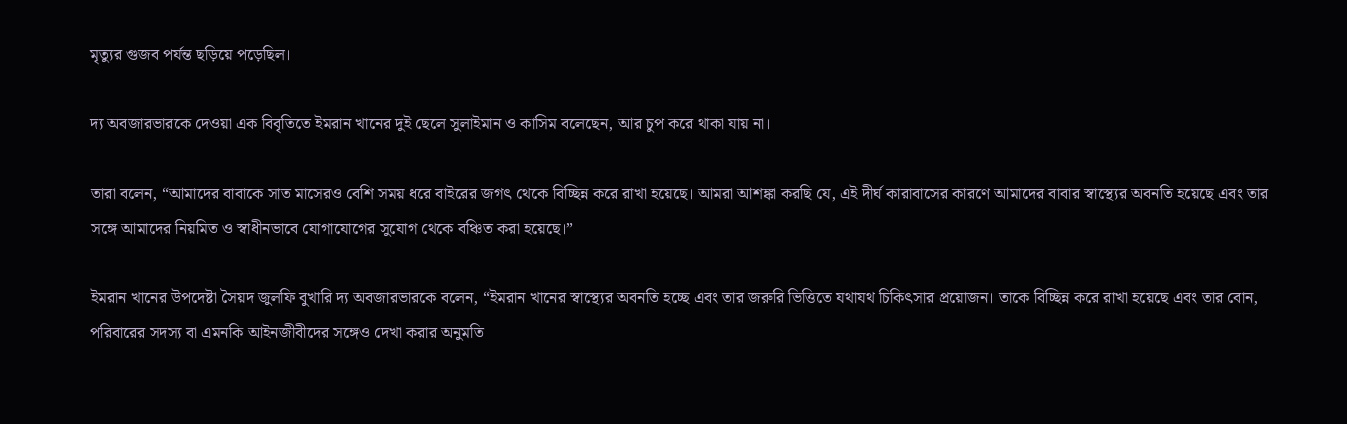মৃত্যুর গুজব পর্যন্ত ছড়িয়ে পড়েছিল।

দ্য অবজারভারকে দেওয়া এক বিবৃতিতে ইমরান খানের দুই ছেলে সুলাইমান ও কাসিম বলেছেন, আর চুপ করে থাকা যায় না।

তারা বলেন, “আমাদের বাবাকে সাত মাসেরও বেশি সময় ধরে বাইরের জগৎ থেকে বিচ্ছিন্ন করে রাখা হয়েছে। আমরা আশঙ্কা করছি যে, এই দীর্ঘ কারাবাসের কারণে আমাদের বাবার স্বাস্থ্যের অবনতি হয়েছে এবং তার সঙ্গে আমাদের নিয়মিত ও স্বাধীনভাবে যোগাযোগের সুযোগ থেকে বঞ্চিত করা হয়েছে।”

ইমরান খানের উপদেষ্টা সৈয়দ জুলফি বুখারি দ্য অবজারভারকে বলেন, “ইমরান খানের স্বাস্থ্যের অবনতি হচ্ছে এবং তার জরুরি ভিত্তিতে যথাযথ চিকিৎসার প্রয়োজন। তাকে বিচ্ছিন্ন করে রাখা হয়েছে এবং তার বোন, পরিবারের সদস্য বা এমনকি আইনজীবীদের সঙ্গেও দেখা করার অনুমতি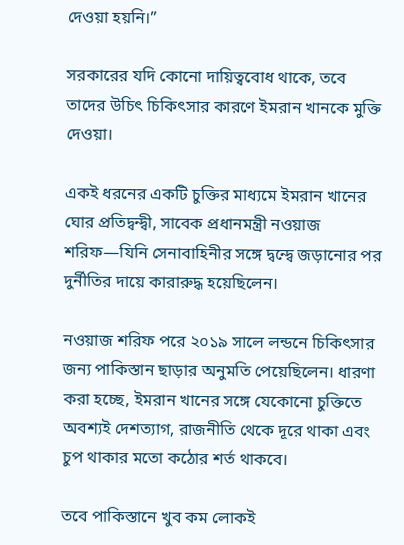দেওয়া হয়নি।”

সরকারের যদি কোনো দায়িত্ববোধ থাকে, তবে তাদের উচিৎ চিকিৎসার কারণে ইমরান খানকে মুক্তি দেওয়া।

একই ধরনের একটি চুক্তির মাধ্যমে ইমরান খানের ঘোর প্রতিদ্বন্দ্বী, সাবেক প্রধানমন্ত্রী নওয়াজ শরিফ—যিনি সেনাবাহিনীর সঙ্গে দ্বন্দ্বে জড়ানোর পর দুর্নীতির দায়ে কারারুদ্ধ হয়েছিলেন।

নওয়াজ শরিফ পরে ২০১৯ সালে লন্ডনে চিকিৎসার জন্য পাকিস্তান ছাড়ার অনুমতি পেয়েছিলেন। ধারণা করা হচ্ছে, ইমরান খানের সঙ্গে যেকোনো চুক্তিতে অবশ্যই দেশত্যাগ, রাজনীতি থেকে দূরে থাকা এবং চুপ থাকার মতো কঠোর শর্ত থাকবে।

তবে পাকিস্তানে খুব কম লোকই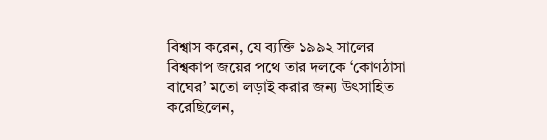বিশ্বাস করেন, যে ব্যক্তি ১৯৯২ সালের বিশ্বকাপ জয়ের পথে তার দলকে ‘কোণঠাসা বাঘের’ মতো লড়াই করার জন্য উৎসাহিত করেছিলেন,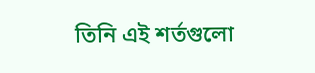তিনি এই শর্তগুলো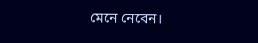মেনে নেবেন।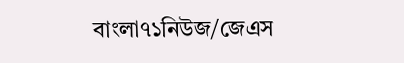বাংলা৭১নিউজ/জেএস